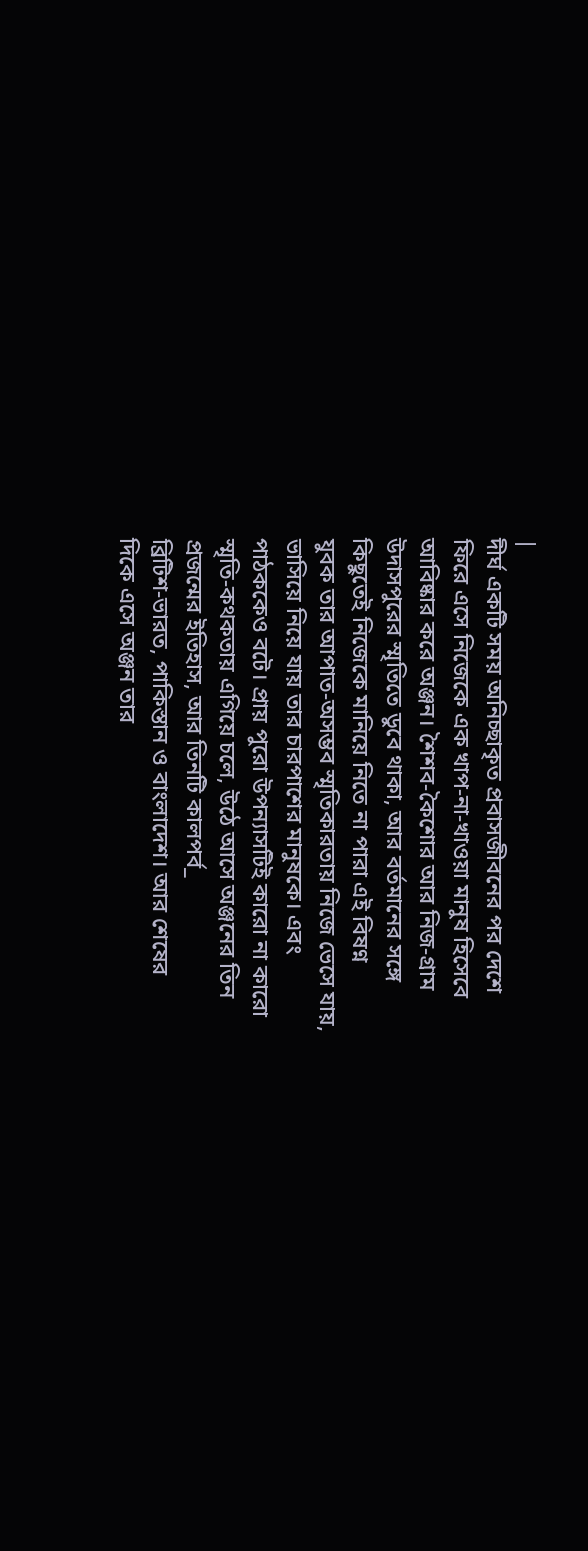|
দীর্ঘ একটি সময় অনিচ্ছাকৃত প্রবাসজীবনের পর দেশে
ফিরে এসে নিজেকে এক খাপ-না-খাওয়া মানুষ হিসেবে
আবিষ্কার করে অঞ্জন। শৈশব-কৈশোর আর নিজ-গ্রাম
উদাসপুরের স্মৃতিতে ডুবে থাকা, আর বর্তমানের সঙ্গে
কিছুতেই নিজেকে মানিয়ে নিতে না পারা এই বিষণ্ন
যুবক তার আপাত-অসম্ভব স্মৃতিকারতায় নিজে ভেসে যায়,
ভাসিয়ে নিয়ে যায় তার চারপাশের মানুষকে। এবং
পাঠককেও বটে। প্রায় পুরো উপন্যাসটিই কারো না কারো
স্মৃতি-কথকতায় এগিয়ে চলে, উঠে আসে অঞ্জনের তিন
প্রজন্মের ইতিহাস, আর তিনটি কালপর্ব_
ব্রিটিশ-ভারত, পাকিস্তান ও বাংলাদেশ। আর শেষের
দিকে এসে অঞ্জন তার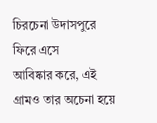চিরচেনা উদাসপুরে ফিরে এসে
আবিষ্কার করে, এই গ্রামও তার অচেনা হয়ে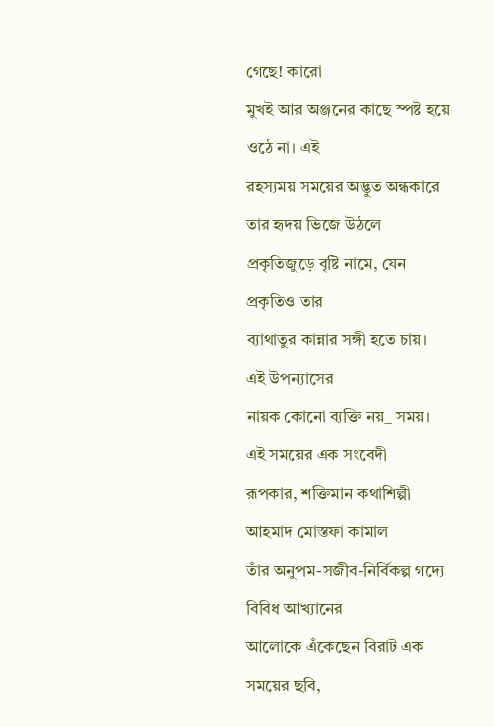গেছে! কারো
মুখই আর অঞ্জনের কাছে স্পষ্ট হয়ে ওঠে না। এই
রহস্যময় সময়ের অদ্ভুত অন্ধকারে তার হৃদয় ভিজে উঠলে
প্রকৃতিজুড়ে বৃষ্টি নামে, যেন প্রকৃতিও তার
ব্যাথাতুর কান্নার সঙ্গী হতে চায়। এই উপন্যাসের
নায়ক কোনো ব্যক্তি নয়_ সময়। এই সময়ের এক সংবেদী
রূপকার, শক্তিমান কথাশিল্পী আহমাদ মোস্তফা কামাল
তাঁর অনুপম-সজীব-নির্বিকল্প গদ্যে বিবিধ আখ্যানের
আলোকে এঁকেছেন বিরাট এক সময়ের ছবি,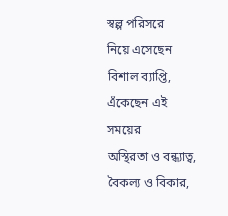স্বল্প পরিসরে
নিয়ে এসেছেন বিশাল ব্যাপ্তি, এঁকেছেন এই সময়ের
অস্থিরতা ও বন্ধ্যাত্ব, বৈকল্য ও বিকার,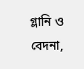গ্লানি ও
বেদনা,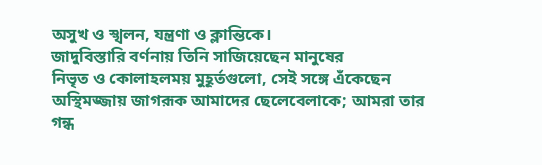অসুখ ও স্খলন, যন্ত্রণা ও ক্লান্তিকে।
জাদুবিস্তারি বর্ণনায় তিনি সাজিয়েছেন মানুষের
নিভৃত ও কোলাহলময় মুহূর্তগুলো, সেই সঙ্গে এঁকেছেন
অস্থিমজ্জায় জাগরূক আমাদের ছেলেবেলাকে; আমরা তার
গন্ধ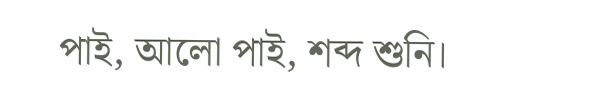পাই, আলো পাই, শব্দ শুনি।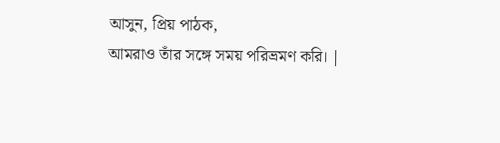আসুন, প্রিয় পাঠক,
আমরাও তাঁর সঙ্গে সময় পরিভ্রমণ করি। |